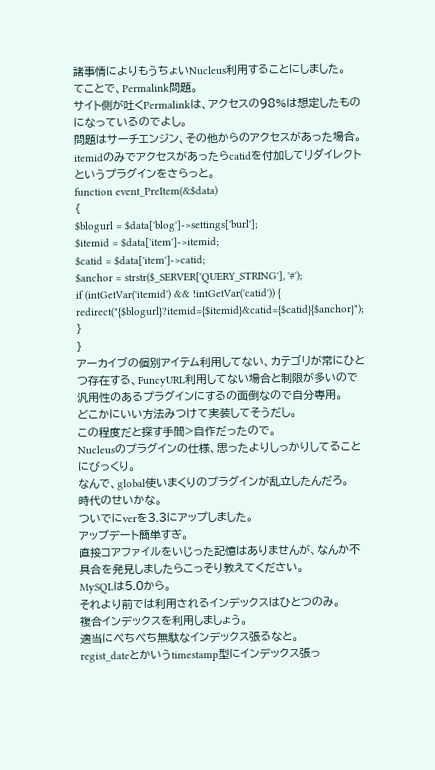諸事情によりもうちょいNucleus利用することにしました。
てことで、Permalink問題。
サイト側が吐くPermalinkは、アクセスの98%は想定したものになっているのでよし。
問題はサーチエンジン、その他からのアクセスがあった場合。
itemidのみでアクセスがあったらcatidを付加してリダイレクトというプラグインをさらっと。
function event_PreItem(&$data)
{
$blogurl = $data['blog']->settings['burl'];
$itemid = $data['item']->itemid;
$catid = $data['item']->catid;
$anchor = strstr($_SERVER['QUERY_STRING'], '#');
if (intGetVar('itemid') && !intGetVar('catid')) {
redirect("{$blogurl}?itemid={$itemid}&catid={$catid}{$anchor}");
}
}
アーカイブの個別アイテム利用してない、カテゴリが常にひとつ存在する、FuncyURL利用してない場合と制限が多いので汎用性のあるプラグインにするの面倒なので自分専用。
どこかにいい方法みつけて実装してそうだし。
この程度だと探す手間>自作だったので。
Nucleusのプラグインの仕様、思ったよりしっかりしてることにびっくり。
なんで、global使いまくりのプラグインが乱立したんだろ。
時代のせいかな。
ついでにverを3.3にアップしました。
アップデート簡単すぎ。
直接コアファイルをいじった記憶はありませんが、なんか不具合を発見しましたらこっそり教えてください。
MySQLは5.0から。
それより前では利用されるインデックスはひとつのみ。
複合インデックスを利用しましょう。
適当にぺちぺち無駄なインデックス張るなと。
regist_dateとかいうtimestamp型にインデックス張っ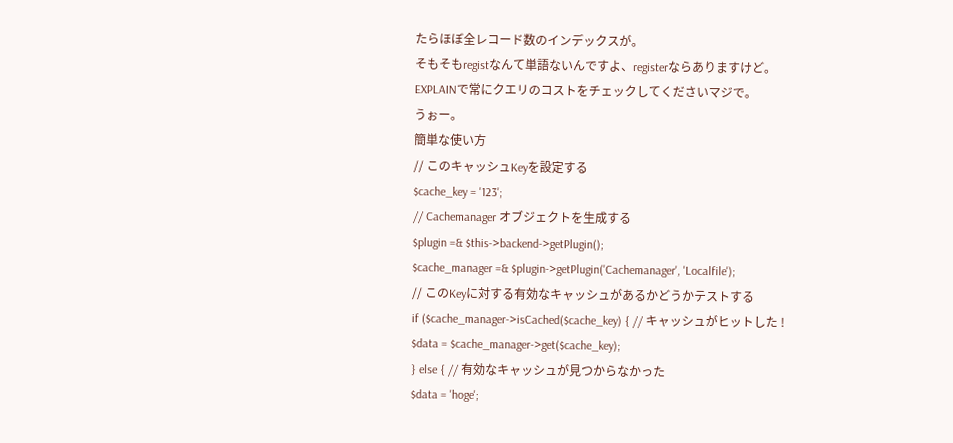たらほぼ全レコード数のインデックスが。
そもそもregistなんて単語ないんですよ、registerならありますけど。
EXPLAINで常にクエリのコストをチェックしてくださいマジで。
うぉー。
簡単な使い方
// このキャッシュKeyを設定する
$cache_key = '123';
// Cachemanager オブジェクトを生成する
$plugin =& $this->backend->getPlugin();
$cache_manager =& $plugin->getPlugin('Cachemanager', 'Localfile');
// このKeyに対する有効なキャッシュがあるかどうかテストする
if ($cache_manager->isCached($cache_key) { // キャッシュがヒットした !
$data = $cache_manager->get($cache_key);
} else { // 有効なキャッシュが見つからなかった
$data = 'hoge';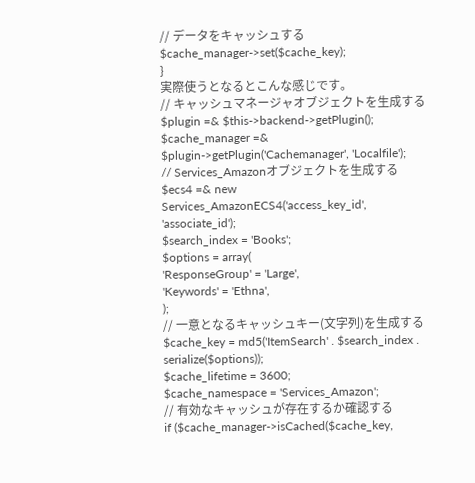// データをキャッシュする
$cache_manager->set($cache_key);
}
実際使うとなるとこんな感じです。
// キャッシュマネージャオブジェクトを生成する
$plugin =& $this->backend->getPlugin();
$cache_manager =& $plugin->getPlugin('Cachemanager', 'Localfile');
// Services_Amazonオブジェクトを生成する
$ecs4 =& new Services_AmazonECS4('access_key_id', 'associate_id');
$search_index = 'Books';
$options = array(
'ResponseGroup' = 'Large',
'Keywords' = 'Ethna',
);
// 一意となるキャッシュキー(文字列)を生成する
$cache_key = md5('ItemSearch' . $search_index . serialize($options));
$cache_lifetime = 3600;
$cache_namespace = 'Services_Amazon';
// 有効なキャッシュが存在するか確認する
if ($cache_manager->isCached($cache_key,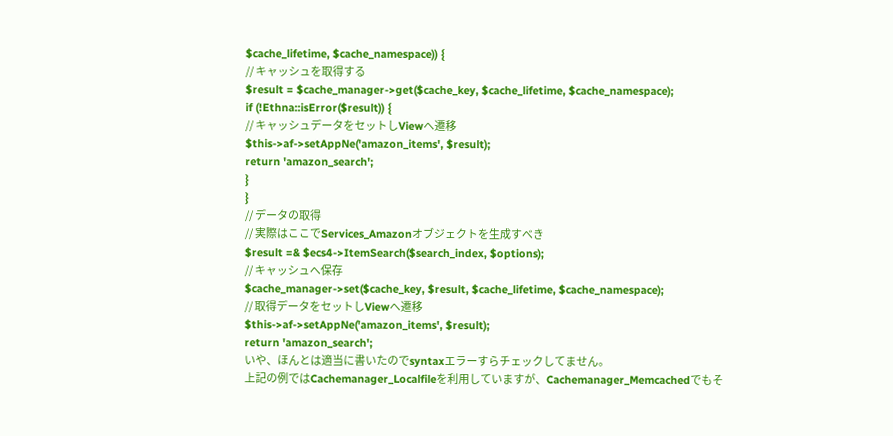$cache_lifetime, $cache_namespace)) {
// キャッシュを取得する
$result = $cache_manager->get($cache_key, $cache_lifetime, $cache_namespace);
if (!Ethna::isError($result)) {
// キャッシュデータをセットしViewへ遷移
$this->af->setAppNe('amazon_items', $result);
return 'amazon_search';
}
}
// データの取得
// 実際はここでServices_Amazonオブジェクトを生成すべき
$result =& $ecs4->ItemSearch($search_index, $options);
// キャッシュへ保存
$cache_manager->set($cache_key, $result, $cache_lifetime, $cache_namespace);
// 取得データをセットしViewへ遷移
$this->af->setAppNe('amazon_items', $result);
return 'amazon_search';
いや、ほんとは適当に書いたのでsyntaxエラーすらチェックしてません。
上記の例ではCachemanager_Localfileを利用していますが、Cachemanager_Memcachedでもそ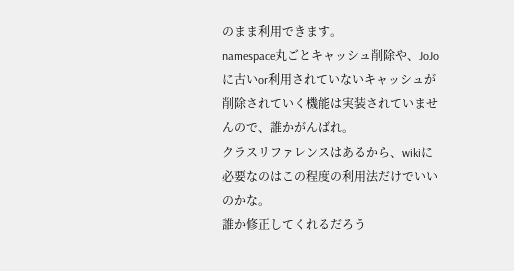のまま利用できます。
namespace丸ごとキャッシュ削除や、JoJoに古いor利用されていないキャッシュが削除されていく機能は実装されていませんので、誰かがんばれ。
クラスリファレンスはあるから、wikiに必要なのはこの程度の利用法だけでいいのかな。
誰か修正してくれるだろう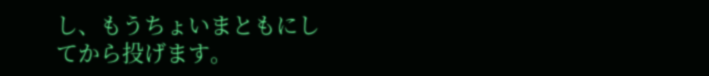し、もうちょいまともにしてから投げます。